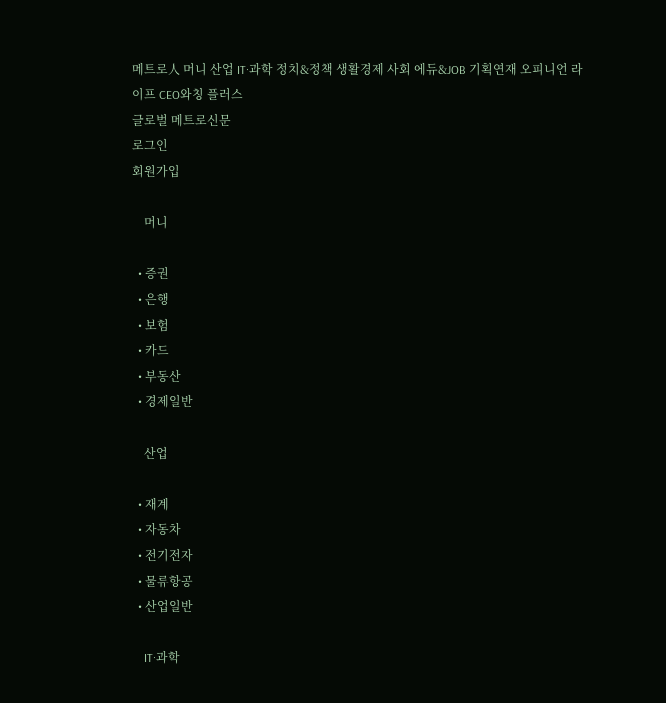메트로人 머니 산업 IT·과학 정치&정책 생활경제 사회 에듀&JOB 기획연재 오피니언 라이프 CEO와칭 플러스
글로벌 메트로신문
로그인
회원가입

    머니

  • 증권
  • 은행
  • 보험
  • 카드
  • 부동산
  • 경제일반

    산업

  • 재계
  • 자동차
  • 전기전자
  • 물류항공
  • 산업일반

    IT·과학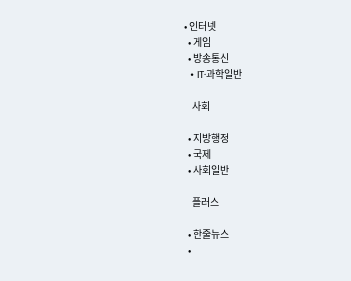• 인터넷
  • 게임
  • 방송통신
  • IT·과학일반

    사회

  • 지방행정
  • 국제
  • 사회일반

    플러스

  • 한줄뉴스
  •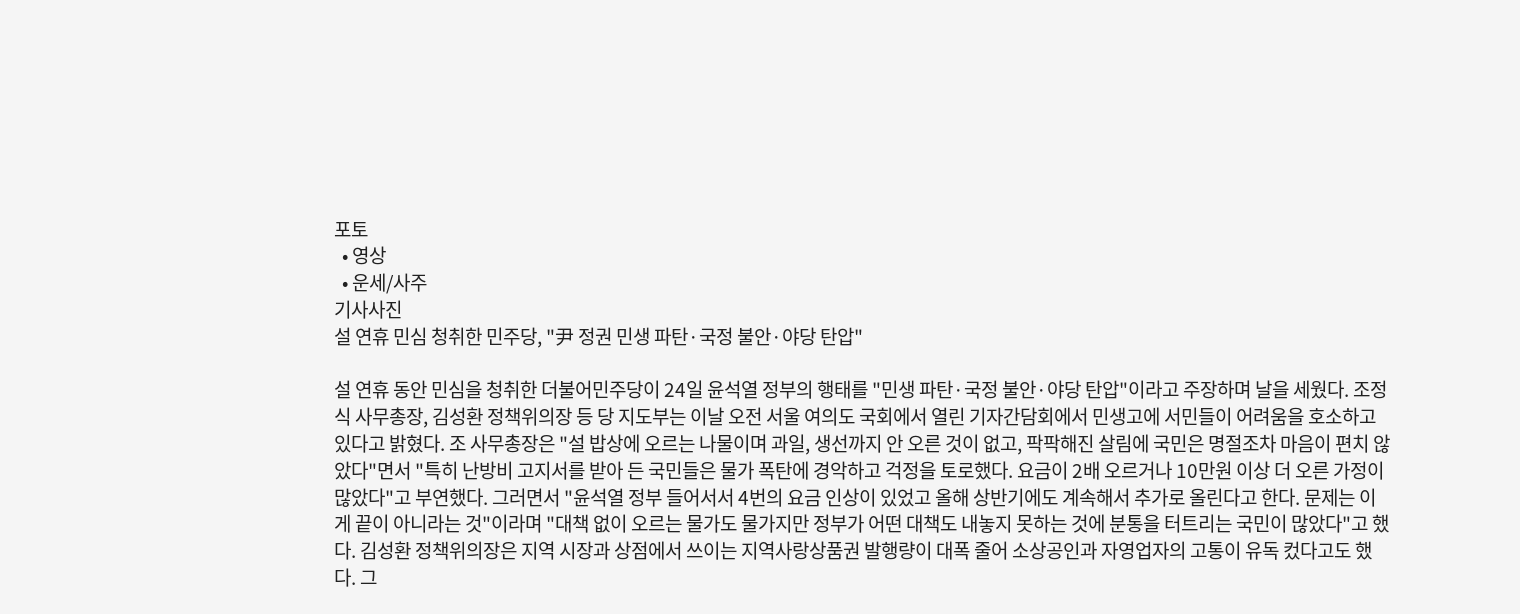포토
  • 영상
  • 운세/사주
기사사진
설 연휴 민심 청취한 민주당, "尹 정권 민생 파탄·국정 불안·야당 탄압"

설 연휴 동안 민심을 청취한 더불어민주당이 24일 윤석열 정부의 행태를 "민생 파탄·국정 불안·야당 탄압"이라고 주장하며 날을 세웠다. 조정식 사무총장, 김성환 정책위의장 등 당 지도부는 이날 오전 서울 여의도 국회에서 열린 기자간담회에서 민생고에 서민들이 어려움을 호소하고 있다고 밝혔다. 조 사무총장은 "설 밥상에 오르는 나물이며 과일, 생선까지 안 오른 것이 없고, 팍팍해진 살림에 국민은 명절조차 마음이 편치 않았다"면서 "특히 난방비 고지서를 받아 든 국민들은 물가 폭탄에 경악하고 걱정을 토로했다. 요금이 2배 오르거나 10만원 이상 더 오른 가정이 많았다"고 부연했다. 그러면서 "윤석열 정부 들어서서 4번의 요금 인상이 있었고 올해 상반기에도 계속해서 추가로 올린다고 한다. 문제는 이게 끝이 아니라는 것"이라며 "대책 없이 오르는 물가도 물가지만 정부가 어떤 대책도 내놓지 못하는 것에 분통을 터트리는 국민이 많았다"고 했다. 김성환 정책위의장은 지역 시장과 상점에서 쓰이는 지역사랑상품권 발행량이 대폭 줄어 소상공인과 자영업자의 고통이 유독 컸다고도 했다. 그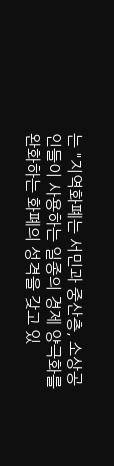는 "지역화폐는 서민과 중산층, 소상공인들이 사용하는 일종의 경제 양극화를 완화하는 화폐의 성격을 갖고 있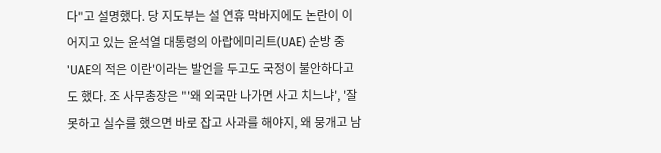다"고 설명했다. 당 지도부는 설 연휴 막바지에도 논란이 이어지고 있는 윤석열 대통령의 아랍에미리트(UAE) 순방 중 'UAE의 적은 이란'이라는 발언을 두고도 국정이 불안하다고도 했다. 조 사무총장은 "'왜 외국만 나가면 사고 치느냐', '잘못하고 실수를 했으면 바로 잡고 사과를 해야지, 왜 뭉개고 남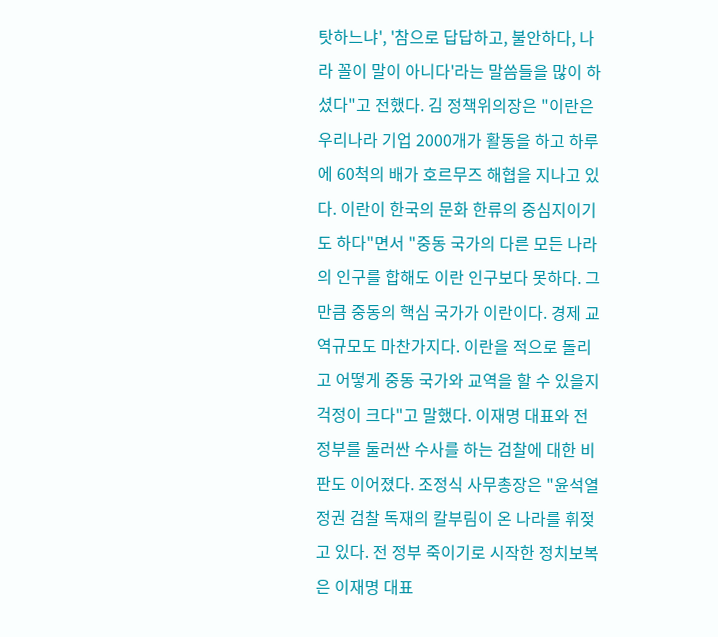탓하느냐', '참으로 답답하고, 불안하다, 나라 꼴이 말이 아니다'라는 말씀들을 많이 하셨다"고 전했다. 김 정책위의장은 "이란은 우리나라 기업 2000개가 활동을 하고 하루에 60척의 배가 호르무즈 해협을 지나고 있다. 이란이 한국의 문화 한류의 중심지이기도 하다"면서 "중동 국가의 다른 모든 나라의 인구를 합해도 이란 인구보다 못하다. 그만큼 중동의 핵심 국가가 이란이다. 경제 교역규모도 마찬가지다. 이란을 적으로 돌리고 어떻게 중동 국가와 교역을 할 수 있을지 걱정이 크다"고 말했다. 이재명 대표와 전 정부를 둘러싼 수사를 하는 검찰에 대한 비판도 이어졌다. 조정식 사무총장은 "윤석열 정권 검찰 독재의 칼부림이 온 나라를 휘젖고 있다. 전 정부 죽이기로 시작한 정치보복은 이재명 대표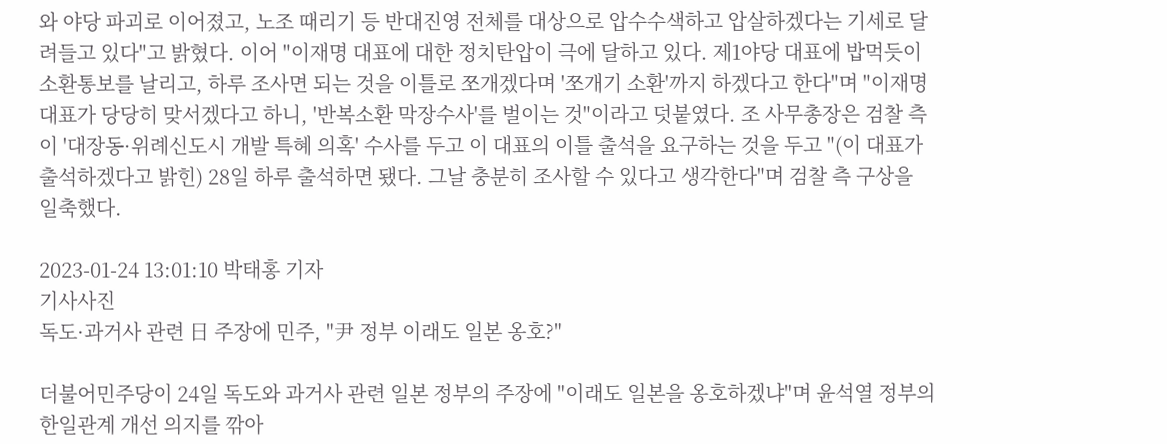와 야당 파괴로 이어졌고, 노조 때리기 등 반대진영 전체를 대상으로 압수수색하고 압살하겠다는 기세로 달려들고 있다"고 밝혔다. 이어 "이재명 대표에 대한 정치탄압이 극에 달하고 있다. 제1야당 대표에 밥먹듯이 소환통보를 날리고, 하루 조사면 되는 것을 이틀로 쪼개겠다며 '쪼개기 소환'까지 하겠다고 한다"며 "이재명 대표가 당당히 맞서겠다고 하니, '반복소환 막장수사'를 벌이는 것"이라고 덧붙였다. 조 사무총장은 검찰 측이 '대장동·위례신도시 개발 특혜 의혹' 수사를 두고 이 대표의 이틀 출석을 요구하는 것을 두고 "(이 대표가 출석하겠다고 밝힌) 28일 하루 출석하면 됐다. 그날 충분히 조사할 수 있다고 생각한다"며 검찰 측 구상을 일축했다.

2023-01-24 13:01:10 박태홍 기자
기사사진
독도·과거사 관련 日 주장에 민주, "尹 정부 이래도 일본 옹호?"

더불어민주당이 24일 독도와 과거사 관련 일본 정부의 주장에 "이래도 일본을 옹호하겠냐"며 윤석열 정부의 한일관계 개선 의지를 깎아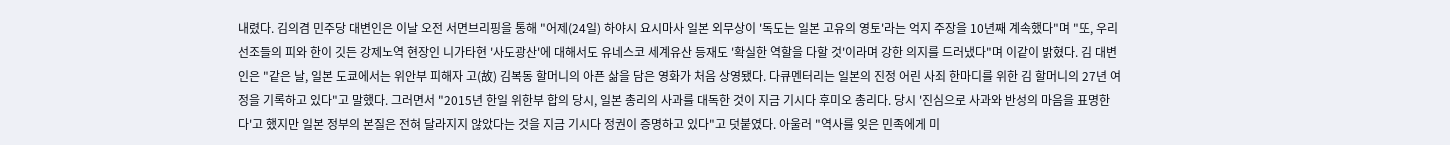내렸다. 김의겸 민주당 대변인은 이날 오전 서면브리핑을 통해 "어제(24일) 하야시 요시마사 일본 외무상이 '독도는 일본 고유의 영토'라는 억지 주장을 10년째 계속했다"며 "또, 우리 선조들의 피와 한이 깃든 강제노역 현장인 니가타현 '사도광산'에 대해서도 유네스코 세계유산 등재도 '확실한 역할을 다할 것'이라며 강한 의지를 드러냈다"며 이같이 밝혔다. 김 대변인은 "같은 날, 일본 도쿄에서는 위안부 피해자 고(故) 김복동 할머니의 아픈 삶을 담은 영화가 처음 상영됐다. 다큐멘터리는 일본의 진정 어린 사죄 한마디를 위한 김 할머니의 27년 여정을 기록하고 있다"고 말했다. 그러면서 "2015년 한일 위한부 합의 당시, 일본 총리의 사과를 대독한 것이 지금 기시다 후미오 총리다. 당시 '진심으로 사과와 반성의 마음을 표명한다'고 했지만 일본 정부의 본질은 전혀 달라지지 않았다는 것을 지금 기시다 정권이 증명하고 있다"고 덧붙였다. 아울러 "역사를 잊은 민족에게 미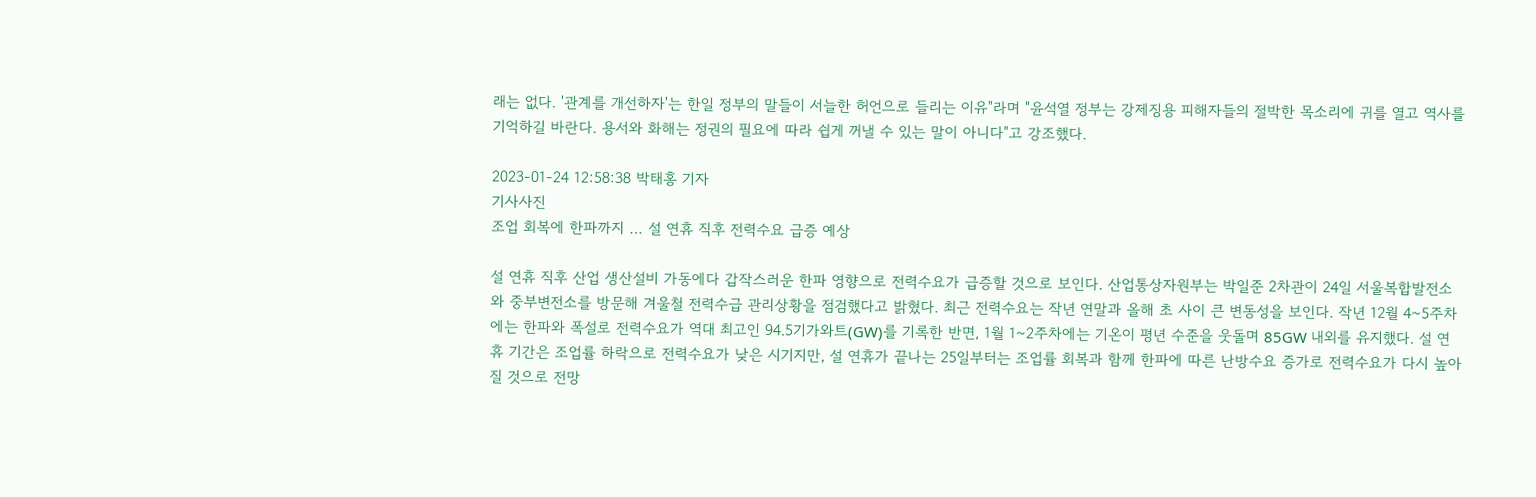래는 없다. '관계를 개선하자'는 한일 정부의 말들이 서늘한 허언으로 들리는 이유"라며 "윤석열 정부는 강제징용 피해자들의 절박한 목소리에 귀를 열고 역사를 기억하길 바란다. 용서와 화해는 정권의 필요에 따라 쉽게 꺼낼 수 있는 말이 아니다"고 강조했다.

2023-01-24 12:58:38 박태홍 기자
기사사진
조업 회복에 한파까지 … 설 연휴 직후 전력수요 급증 예상

설 연휴 직후 산업 생산설비 가동에다 갑작스러운 한파 영향으로 전력수요가 급증할 것으로 보인다. 산업통상자원부는 박일준 2차관이 24일 서울복합발전소와 중부변전소를 방문해 겨울철 전력수급 관리상황을 점검했다고 밝혔다. 최근 전력수요는 작년 연말과 올해 초 사이 큰 변동성을 보인다. 작년 12월 4~5주차에는 한파와 폭설로 전력수요가 역대 최고인 94.5기가와트(GW)를 기록한 반면, 1월 1~2주차에는 기온이 평년 수준을 웃돌며 85GW 내외를 유지했다. 설 연휴 기간은 조업률 하락으로 전력수요가 낮은 시기지만, 설 연휴가 끝나는 25일부터는 조업률 회복과 함께 한파에 따른 난방수요 증가로 전력수요가 다시 높아질 것으로 전망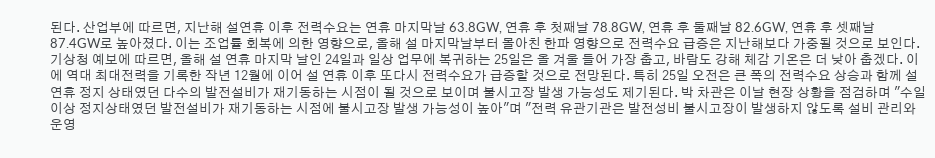된다. 산업부에 따르면, 지난해 설연휴 이후 전력수요는 연휴 마지막날 63.8GW, 연휴 후 첫째날 78.8GW, 연휴 후 둘째날 82.6GW, 연휴 후 셋째날 87.4GW로 높아졌다. 이는 조업률 회복에 의한 영향으로, 올해 설 마지막날부터 몰아친 한파 영향으로 전력수요 급증은 지난해보다 가중될 것으로 보인다. 기상청 예보에 따르면, 올해 설 연휴 마지막 날인 24일과 일상 업무에 복귀하는 25일은 올 겨울 들어 가장 춥고, 바람도 강해 체감 기온은 더 낮아 춥겠다. 이에 역대 최대전력을 기록한 작년 12월에 이어 설 연휴 이후 또다시 전력수요가 급증할 것으로 전망된다. 특히 25일 오전은 큰 폭의 전력수요 상승과 함께 설 연휴 정지 상태였던 다수의 발전설비가 재기동하는 시점이 될 것으로 보이며 불시고장 발생 가능성도 제기된다. 박 차관은 이날 현장 상황을 점검하며 "수일 이상 정지상태였던 발전설비가 재기동하는 시점에 불시고장 발생 가능성이 높아"며 "전력 유관기관은 발전성비 불시고장이 발생하지 않도록 설비 관리와 운영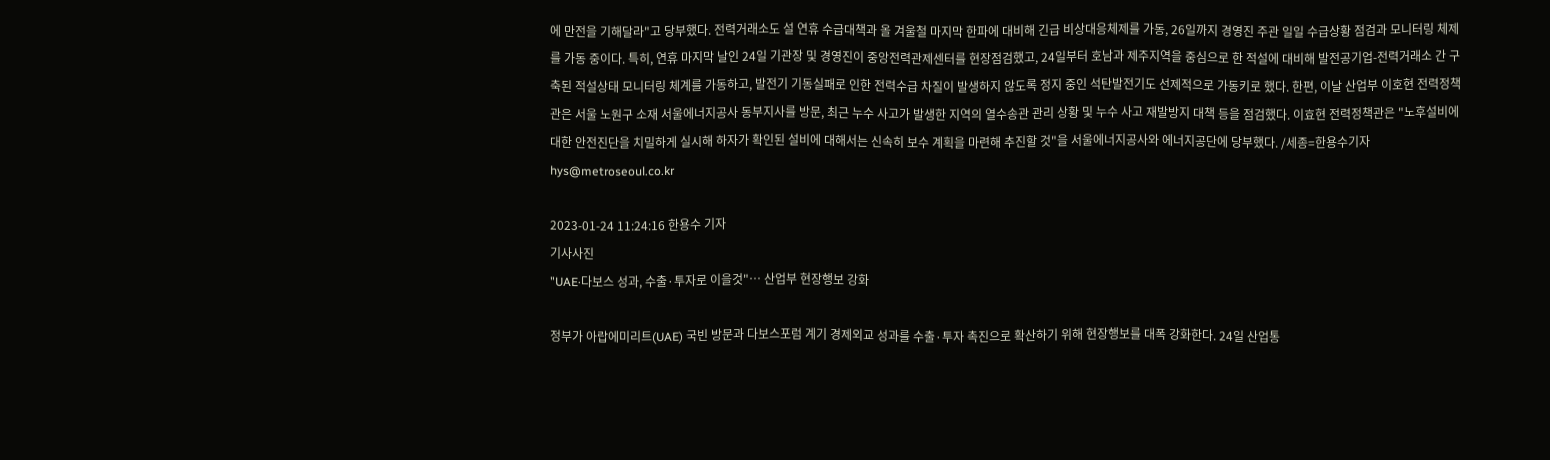에 만전을 기해달라"고 당부했다. 전력거래소도 설 연휴 수급대책과 올 겨울철 마지막 한파에 대비해 긴급 비상대응체제를 가동, 26일까지 경영진 주관 일일 수급상황 점검과 모니터링 체제를 가동 중이다. 특히, 연휴 마지막 날인 24일 기관장 및 경영진이 중앙전력관제센터를 현장점검했고, 24일부터 호남과 제주지역을 중심으로 한 적설에 대비해 발전공기업-전력거래소 간 구축된 적설상태 모니터링 체계를 가동하고, 발전기 기동실패로 인한 전력수급 차질이 발생하지 않도록 정지 중인 석탄발전기도 선제적으로 가동키로 했다. 한편, 이날 산업부 이호현 전력정책관은 서울 노원구 소재 서울에너지공사 동부지사를 방문, 최근 누수 사고가 발생한 지역의 열수송관 관리 상황 및 누수 사고 재발방지 대책 등을 점검했다. 이효현 전력정책관은 "노후설비에 대한 안전진단을 치밀하게 실시해 하자가 확인된 설비에 대해서는 신속히 보수 계획을 마련해 추진할 것"을 서울에너지공사와 에너지공단에 당부했다. /세종=한용수기자 hys@metroseoul.co.kr

2023-01-24 11:24:16 한용수 기자
기사사진
"UAE·다보스 성과, 수출·투자로 이을것"… 산업부 현장행보 강화

정부가 아랍에미리트(UAE) 국빈 방문과 다보스포럼 계기 경제외교 성과를 수출·투자 촉진으로 확산하기 위해 현장행보를 대폭 강화한다. 24일 산업통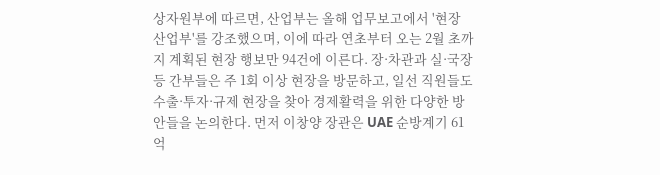상자원부에 따르면, 산업부는 올해 업무보고에서 '현장 산업부'를 강조했으며, 이에 따라 연초부터 오는 2월 초까지 계획된 현장 행보만 94건에 이른다. 장·차관과 실·국장 등 간부들은 주 1회 이상 현장을 방문하고, 일선 직원들도 수출·투자·규제 현장을 찾아 경제활력을 위한 다양한 방안들을 논의한다. 먼저 이창양 장관은 UAE 순방계기 61억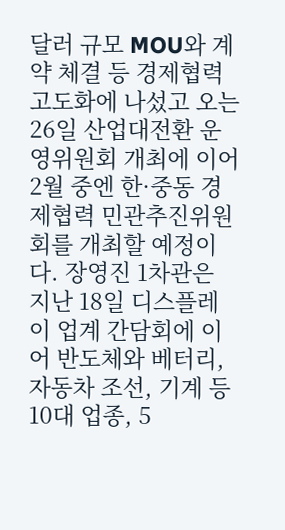달러 규모 MOU와 계약 체결 등 경제협력 고도화에 나섰고 오는 26일 산업대전환 운영위원회 개최에 이어 2월 중엔 한·중동 경제협력 민관추진위원회를 개최할 예정이다. 장영진 1차관은 지난 18일 디스플레이 업계 간담회에 이어 반도체와 베터리, 자동차 조선, 기계 등 10대 업종, 5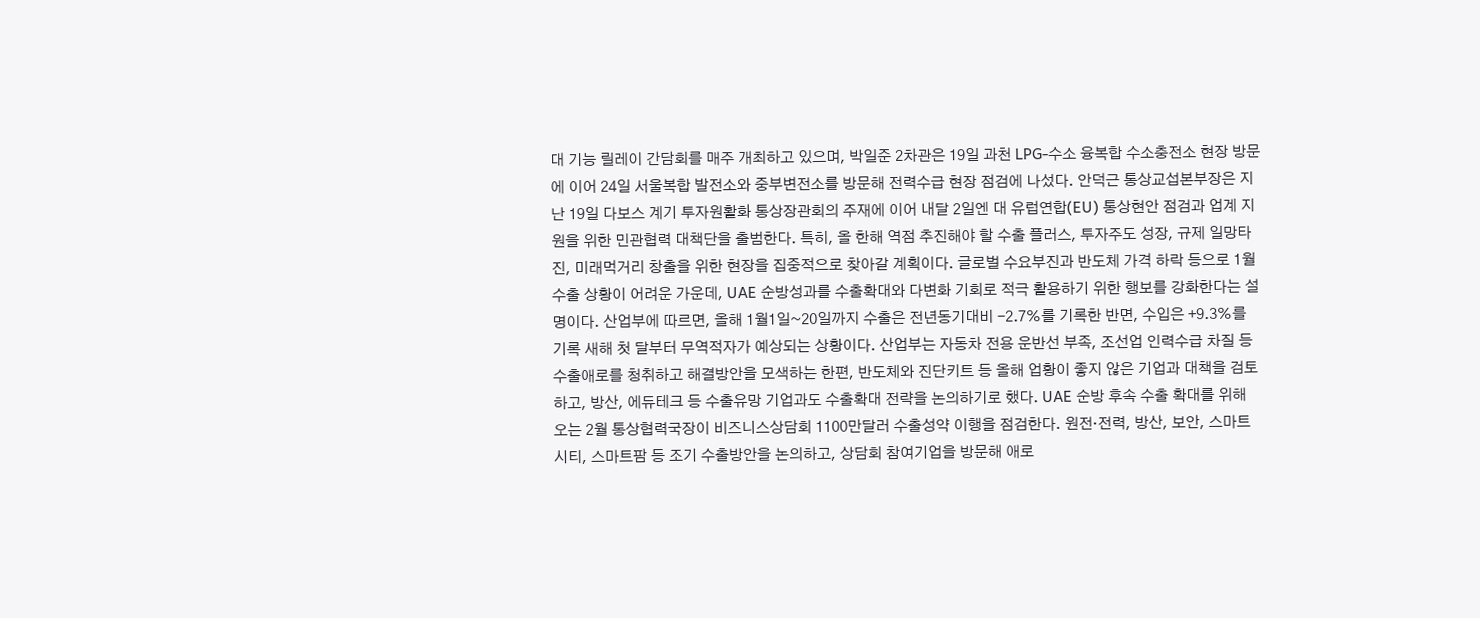대 기능 릴레이 간담회를 매주 개최하고 있으며, 박일준 2차관은 19일 과천 LPG-수소 융복합 수소충전소 현장 방문에 이어 24일 서울복합 발전소와 중부변전소를 방문해 전력수급 현장 점검에 나섰다. 안덕근 통상교섭본부장은 지난 19일 다보스 계기 투자원활화 통상장관회의 주재에 이어 내달 2일엔 대 유럽연합(EU) 통상현안 점검과 업계 지원을 위한 민관협력 대책단을 출범한다. 특히, 올 한해 역점 추진해야 할 수출 플러스, 투자주도 성장, 규제 일망타진, 미래먹거리 창출을 위한 현장을 집중적으로 찾아갈 계획이다. 글로벌 수요부진과 반도체 가격 하락 등으로 1월 수출 상황이 어려운 가운데, UAE 순방성과를 수출확대와 다변화 기회로 적극 활용하기 위한 행보를 강화한다는 설명이다. 산업부에 따르면, 올해 1월1일~20일까지 수출은 전년동기대비 -2.7%를 기록한 반면, 수입은 +9.3%를 기록 새해 첫 달부터 무역적자가 예상되는 상황이다. 산업부는 자동차 전용 운반선 부족, 조선업 인력수급 차질 등 수출애로를 청취하고 해결방안을 모색하는 한편, 반도체와 진단키트 등 올해 업황이 좋지 않은 기업과 대책을 검토하고, 방산, 에듀테크 등 수출유망 기업과도 수출확대 전략을 논의하기로 했다. UAE 순방 후속 수출 확대를 위해 오는 2월 통상협력국장이 비즈니스상담회 1100만달러 수출성약 이행을 점검한다. 원전·전력, 방산, 보안, 스마트시티, 스마트팜 등 조기 수출방안을 논의하고, 상담회 참여기업을 방문해 애로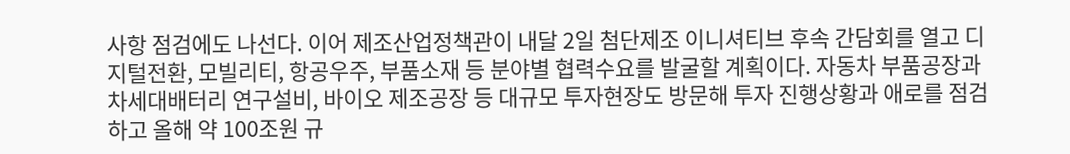사항 점검에도 나선다. 이어 제조산업정책관이 내달 2일 첨단제조 이니셔티브 후속 간담회를 열고 디지털전환, 모빌리티, 항공우주, 부품소재 등 분야별 협력수요를 발굴할 계획이다. 자동차 부품공장과 차세대배터리 연구설비, 바이오 제조공장 등 대규모 투자현장도 방문해 투자 진행상황과 애로를 점검하고 올해 약 100조원 규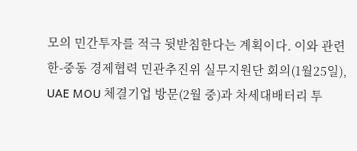모의 민간투자를 적극 뒷받침한다는 계획이다. 이와 관련 한-중동 경제협력 민관추진위 실무지원단 회의(1월25일), UAE MOU 체결기업 방문(2월 중)과 차세대배터리 투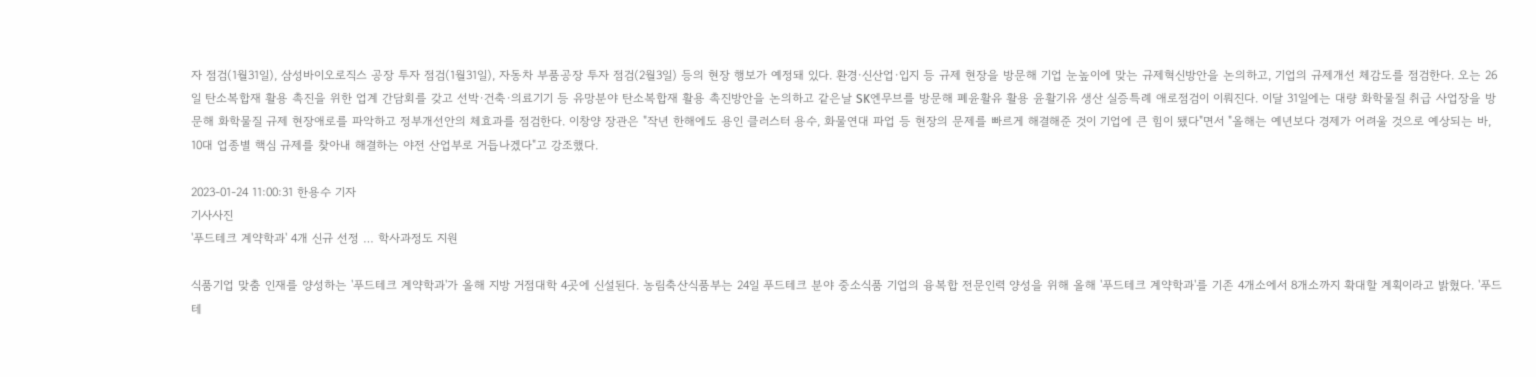자 점검(1월31일), 삼성바이오로직스 공장 투자 점검(1월31일), 자동차 부품공장 투자 점검(2월3일) 등의 현장 행보가 예정돼 있다. 환경·신산업·입지 등 규제 현장을 방문해 기업 눈높이에 맞는 규제혁신방안을 논의하고, 기업의 규제개선 체감도를 점검한다. 오는 26일 탄소복합재 활용 촉진을 위한 업계 간담회를 갖고 선박·건축·의료기기 등 유망분야 탄소복합재 활용 촉진방안을 논의하고 같은날 SK엔무브를 방문해 폐윤활유 활용 윤활기유 생산 실증특례 애로점검이 이뤄진다. 이달 31일에는 대량 화학물질 취급 사업장을 방문해 화학물질 규제 현장애로를 파악하고 정부개선안의 체효과를 점검한다. 이창양 장관은 "작년 한해에도 용인 클러스터 용수, 화물연대 파업 등 현장의 문제를 빠르게 해결해준 것이 기업에 큰 힘이 됐다"면서 "올해는 예년보다 경제가 어려울 것으로 예상되는 바, 10대 업종별 핵심 규제를 찾아내 해결하는 야전 산업부로 거듭나겠다"고 강조했다.

2023-01-24 11:00:31 한용수 기자
기사사진
'푸드테크 계약학과' 4개 신규 선정 … 학사과정도 지원

식품기업 맞춤 인재를 양성하는 '푸드테크 계약학과'가 올해 지방 거점대학 4곳에 신설된다. 농림축산식품부는 24일 푸드테크 분야 중소식품 기업의 융복합 전문인력 양성을 위해 올해 '푸드테크 계약학과'를 기존 4개소에서 8개소까지 확대할 계획이라고 밝혔다. '푸드테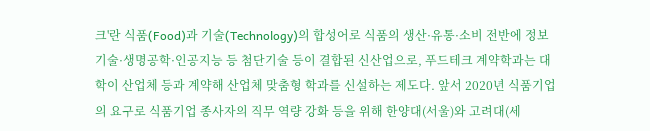크'란 식품(Food)과 기술(Technology)의 합성어로 식품의 생산·유통·소비 전반에 정보기술·생명공학·인공지능 등 첨단기술 등이 결합된 신산업으로, 푸드테크 계약학과는 대학이 산업체 등과 계약해 산업체 맞춤형 학과를 신설하는 제도다. 앞서 2020년 식품기업의 요구로 식품기업 종사자의 직무 역량 강화 등을 위해 한양대(서울)와 고려대(세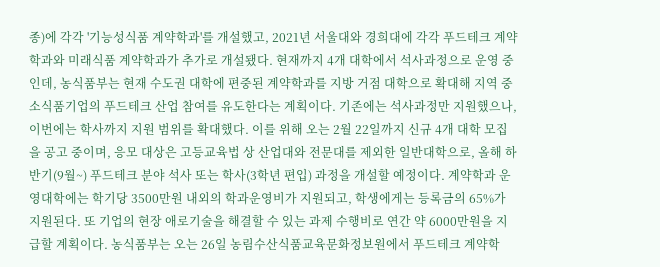종)에 각각 '기능성식품 계약학과'를 개설했고, 2021년 서울대와 경희대에 각각 푸드테크 계약학과와 미래식품 계약학과가 추가로 개설됐다. 현재까지 4개 대학에서 석사과정으로 운영 중인데, 농식품부는 현재 수도권 대학에 편중된 계약학과를 지방 거점 대학으로 확대해 지역 중소식품기업의 푸드테크 산업 참여를 유도한다는 계획이다. 기존에는 석사과정만 지원했으나, 이번에는 학사까지 지원 범위를 확대했다. 이를 위해 오는 2월 22일까지 신규 4개 대학 모집을 공고 중이며, 응모 대상은 고등교육법 상 산업대와 전문대를 제외한 일반대학으로, 올해 하반기(9월~) 푸드테크 분야 석사 또는 학사(3학년 편입) 과정을 개설할 예정이다. 계약학과 운영대학에는 학기당 3500만원 내외의 학과운영비가 지원되고, 학생에게는 등록금의 65%가 지원된다. 또 기업의 현장 애로기술을 해결할 수 있는 과제 수행비로 연간 약 6000만원을 지급할 계획이다. 농식품부는 오는 26일 농림수산식품교육문화정보원에서 푸드테크 계약학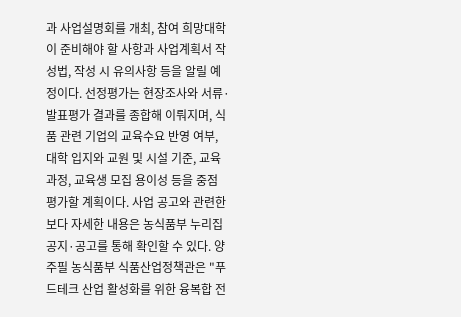과 사업설명회를 개최, 참여 희망대학이 준비해야 할 사항과 사업계획서 작성법, 작성 시 유의사항 등을 알릴 예정이다. 선정평가는 현장조사와 서류·발표평가 결과를 종합해 이뤄지며, 식품 관련 기업의 교육수요 반영 여부, 대학 입지와 교원 및 시설 기준, 교육과정, 교육생 모집 용이성 등을 중점 평가할 계획이다. 사업 공고와 관련한 보다 자세한 내용은 농식품부 누리집 공지·공고를 통해 확인할 수 있다. 양주필 농식품부 식품산업정책관은 "푸드테크 산업 활성화를 위한 융복합 전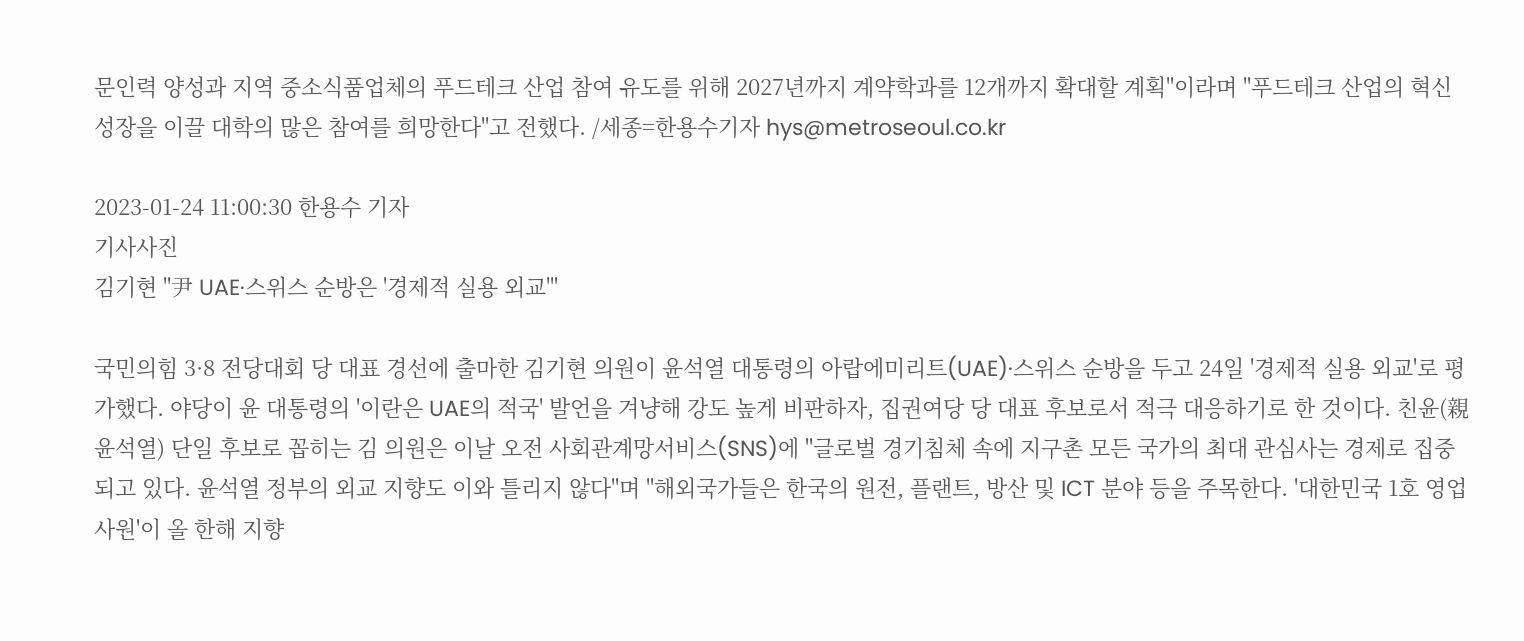문인력 양성과 지역 중소식품업체의 푸드테크 산업 참여 유도를 위해 2027년까지 계약학과를 12개까지 확대할 계획"이라며 "푸드테크 산업의 혁신 성장을 이끌 대학의 많은 참여를 희망한다"고 전했다. /세종=한용수기자 hys@metroseoul.co.kr

2023-01-24 11:00:30 한용수 기자
기사사진
김기현 "尹 UAE·스위스 순방은 '경제적 실용 외교'"

국민의힘 3·8 전당대회 당 대표 경선에 출마한 김기현 의원이 윤석열 대통령의 아랍에미리트(UAE)·스위스 순방을 두고 24일 '경제적 실용 외교'로 평가했다. 야당이 윤 대통령의 '이란은 UAE의 적국' 발언을 겨냥해 강도 높게 비판하자, 집권여당 당 대표 후보로서 적극 대응하기로 한 것이다. 친윤(親윤석열) 단일 후보로 꼽히는 김 의원은 이날 오전 사회관계망서비스(SNS)에 "글로벌 경기침체 속에 지구촌 모든 국가의 최대 관심사는 경제로 집중되고 있다. 윤석열 정부의 외교 지향도 이와 틀리지 않다"며 "해외국가들은 한국의 원전, 플랜트, 방산 및 ICT 분야 등을 주목한다. '대한민국 1호 영업사원'이 올 한해 지향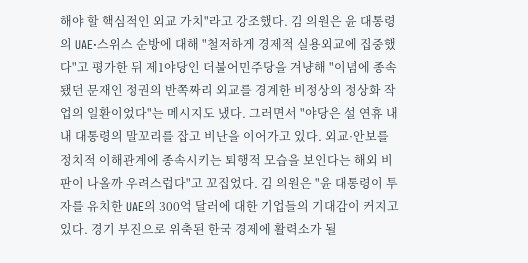해야 할 핵심적인 외교 가치"라고 강조했다. 김 의원은 윤 대통령의 UAE·스위스 순방에 대해 "철저하게 경제적 실용외교에 집중했다"고 평가한 뒤 제1야당인 더불어민주당을 겨냥해 "이념에 종속됐던 문재인 정권의 반쪽짜리 외교를 경계한 비정상의 정상화 작업의 일환이었다"는 메시지도 냈다. 그러면서 "야당은 설 연휴 내내 대통령의 말꼬리를 잡고 비난을 이어가고 있다. 외교·안보를 정치적 이해관계에 종속시키는 퇴행적 모습을 보인다는 해외 비판이 나올까 우려스럽다"고 꼬집었다. 김 의원은 "윤 대통령이 투자를 유치한 UAE의 300억 달러에 대한 기업들의 기대감이 커지고 있다. 경기 부진으로 위축된 한국 경제에 활력소가 될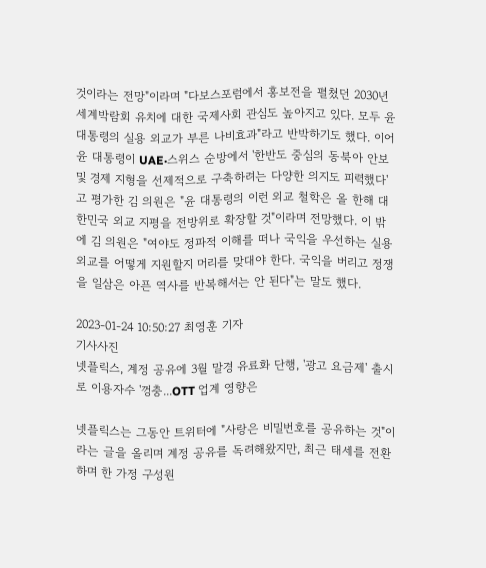것이라는 전망"이라며 "다보스포럼에서 홍보전을 펼쳤던 2030년 세계박람회 유치에 대한 국제사회 관심도 높아지고 있다. 모두 윤 대통령의 실용 외교가 부른 나비효과"라고 반박하기도 했다. 이어 윤 대통령이 UAE·스위스 순방에서 '한반도 중심의 동북아 안보 및 경제 지형을 선제적으로 구축하려는 다양한 의지도 피력했다'고 평가한 김 의원은 "윤 대통령의 이런 외교 철학은 올 한해 대한민국 외교 지평을 전방위로 확장할 것"이라며 전망했다. 이 밖에 김 의원은 "여야도 정파적 이해를 떠나 국익을 우선하는 실용 외교를 어떻게 지원할지 머리를 맞대야 한다. 국익을 버리고 정쟁을 일삼은 아픈 역사를 반복해서는 안 된다"는 말도 했다.

2023-01-24 10:50:27 최영훈 기자
기사사진
넷플릭스, 계정 공유에 3월 말경 유료화 단행, '광고 요금제' 출시로 이용자수 '껑충...OTT 업계 영향은

넷플릭스는 그동안 트위터에 "사랑은 비밀번호를 공유하는 것"이라는 글을 올리며 계정 공유를 독려해왔지만, 최근 태세를 전환하며 한 가정 구성원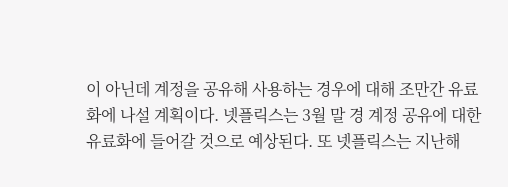이 아닌데 계정을 공유해 사용하는 경우에 대해 조만간 유료화에 나설 계획이다. 넷플릭스는 3월 말 경 계정 공유에 대한 유료화에 들어갈 것으로 예상된다. 또 넷플릭스는 지난해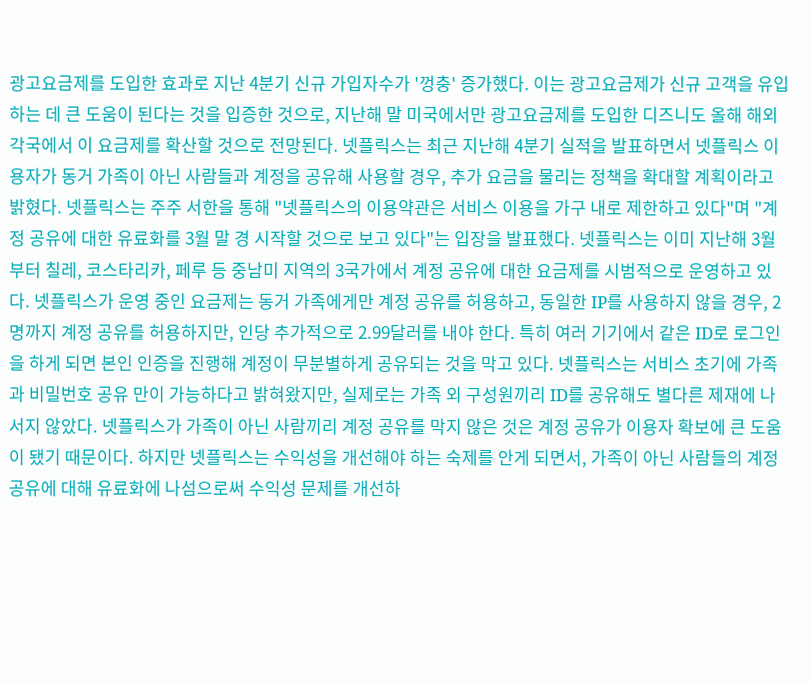광고요금제를 도입한 효과로 지난 4분기 신규 가입자수가 '껑충' 증가했다. 이는 광고요금제가 신규 고객을 유입하는 데 큰 도움이 된다는 것을 입증한 것으로, 지난해 말 미국에서만 광고요금제를 도입한 디즈니도 올해 해외 각국에서 이 요금제를 확산할 것으로 전망된다. 넷플릭스는 최근 지난해 4분기 실적을 발표하면서 넷플릭스 이용자가 동거 가족이 아닌 사람들과 계정을 공유해 사용할 경우, 추가 요금을 물리는 정책을 확대할 계획이라고 밝혔다. 넷플릭스는 주주 서한을 통해 "넷플릭스의 이용약관은 서비스 이용을 가구 내로 제한하고 있다"며 "계정 공유에 대한 유료화를 3월 말 경 시작할 것으로 보고 있다"는 입장을 발표했다. 넷플릭스는 이미 지난해 3월부터 칠레, 코스타리카, 페루 등 중남미 지역의 3국가에서 계정 공유에 대한 요금제를 시범적으로 운영하고 있다. 넷플릭스가 운영 중인 요금제는 동거 가족에게만 계정 공유를 허용하고, 동일한 IP를 사용하지 않을 경우, 2명까지 계정 공유를 허용하지만, 인당 추가적으로 2.99달러를 내야 한다. 특히 여러 기기에서 같은 ID로 로그인을 하게 되면 본인 인증을 진행해 계정이 무분별하게 공유되는 것을 막고 있다. 넷플릭스는 서비스 초기에 가족과 비밀번호 공유 만이 가능하다고 밝혀왔지만, 실제로는 가족 외 구성원끼리 ID를 공유해도 별다른 제재에 나서지 않았다. 넷플릭스가 가족이 아닌 사람끼리 계정 공유를 막지 않은 것은 계정 공유가 이용자 확보에 큰 도움이 됐기 때문이다. 하지만 넷플릭스는 수익성을 개선해야 하는 숙제를 안게 되면서, 가족이 아닌 사람들의 계정 공유에 대해 유료화에 나섬으로써 수익성 문제를 개선하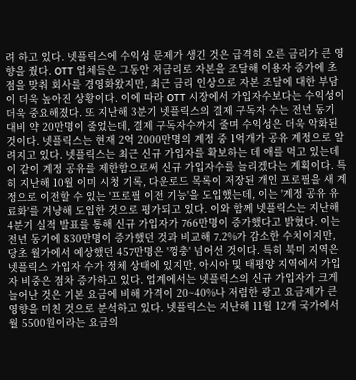려 하고 있다. 넷플릭스에 수익성 문제가 생긴 것은 급격히 오른 금리가 큰 영향을 줬다. OTT 업체들은 그동안 저금리로 자본을 조달해 이용자 증가에 초점을 맞춰 회사를 경영화왔지만, 최근 금리 인상으로 자본 조달에 대한 부담이 더욱 높아진 상황이다. 이에 따라 OTT 시장에서 가입자수보다는 수익성이 더욱 중요해졌다. 또 지난해 3분기 넷플릭스의 결제 구독자 수는 전년 동기 대비 약 20만명이 줄었는데, 결제 구독자수까지 줄며 수익성은 더욱 악화된 것이다. 넷플릭스는 현재 2억 2000만명의 계정 중 1억개가 공유 계정으로 알려지고 있다. 넷플릭스는 최근 신규 가입자를 확보하는 데 애를 먹고 있는데 이 같이 계정 공유를 제한함으로써 신규 가입자수를 늘리겠다는 계획이다. 특히 지난해 10월 이미 시청 기록, 다운로드 목록이 저장된 개인 프로필을 새 계정으로 이전할 수 있는 '프로필 이전 기능'을 도입했는데, 이는 '계정 공유 유료화'를 겨냥해 도입한 것으로 평가되고 있다. 이와 함께 넷플릭스는 지난해 4분기 실적 발표를 통해 신규 가입자가 766만명이 증가했다고 밝혔다. 이는 전년 동기에 830만명이 증가했던 것과 비교해 7.2%가 감소한 수치이지만, 당초 월가에서 예상했던 457만명은 '껑충' 넘어선 것이다. 특히 북미 지역은 넷플릭스 가입자 수가 정체 상태에 있지만, 아시아 및 태평양 지역에서 가입자 비중은 점차 증가하고 있다. 업계에서는 넷플릭스의 신규 가입자가 크게 늘어난 것은 기본 요금에 비해 가격이 20~40%나 저렴한 광고 요금제가 큰 영향을 미친 것으로 분석하고 있다. 넷플릭스는 지난해 11월 12개 국가에서 월 5500원이라는 요금의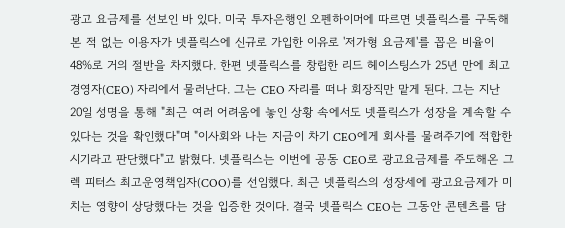광고 요금제를 선보인 바 있다. 미국 투자은행인 오펜하이머에 따르면 넷플릭스를 구독해본 적 없는 이용자가 넷플릭스에 신규로 가입한 이유로 '저가형 요금제'를 꼽은 비율이 48%로 거의 절반을 차지했다. 한편 넷플릭스를 창립한 리드 헤이스팅스가 25년 만에 최고경영자(CEO) 자리에서 물러난다. 그는 CEO 자리를 떠나 회장직만 맡게 된다. 그는 지난 20일 성명을 통해 "최근 여러 어려움에 놓인 상황 속에서도 넷플릭스가 성장을 계속할 수 있다는 것을 확인했다"며 "이사회와 나는 지금이 차기 CEO에게 회사를 물려주기에 적합한 시기라고 판단했다"고 밝혔다. 넷플릭스는 이번에 공동 CEO로 광고요금제를 주도해온 그렉 피터스 최고운영책임자(COO)를 선임했다. 최근 넷플릭스의 성장세에 광고요금제가 미치는 영향이 상당했다는 것을 입증한 것이다. 결국 넷플릭스 CEO는 그동안 콘텐츠를 담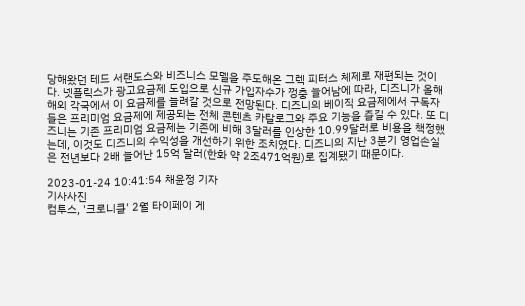당해왔던 테드 서랜도스와 비즈니스 모델을 주도해온 그렉 피터스 체제로 재편되는 것이다. 넷플릭스가 광고요금제 도입으로 신규 가입자수가 껑충 늘어남에 따라, 디즈니가 올해 해외 각국에서 이 요금제를 늘려갈 것으로 전망된다. 디즈니의 베이직 요금제에서 구독자들은 프리미엄 요금제에 제공되는 전체 콘텐츠 카탈로그와 주요 기능을 즐길 수 있다. 또 디즈니는 기존 프리미엄 요금제는 기존에 비해 3달러를 인상한 10.99달러로 비용을 책정했는데, 이것도 디즈니의 수익성을 개선하기 위한 조치였다. 디즈니의 지난 3분기 영업손실은 전년보다 2배 늘어난 15억 달러(한화 약 2조471억원)로 집계됐기 때문이다.

2023-01-24 10:41:54 채윤정 기자
기사사진
컴투스, '크로니클' 2월 타이페이 게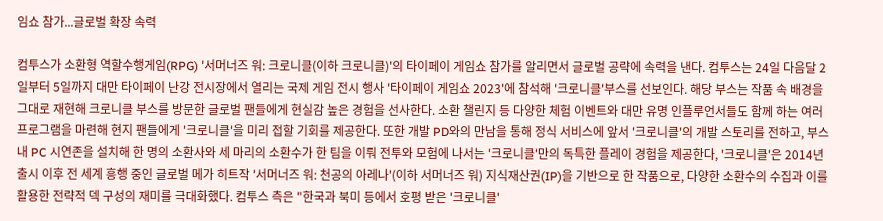임쇼 참가...글로벌 확장 속력

컴투스가 소환형 역할수행게임(RPG) '서머너즈 워: 크로니클(이하 크로니클)'의 타이페이 게임쇼 참가를 알리면서 글로벌 공략에 속력을 낸다. 컴투스는 24일 다음달 2일부터 5일까지 대만 타이페이 난강 전시장에서 열리는 국제 게임 전시 행사 '타이페이 게임쇼 2023'에 참석해 '크로니클'부스를 선보인다. 해당 부스는 작품 속 배경을 그대로 재현해 크로니클 부스를 방문한 글로벌 팬들에게 현실감 높은 경험을 선사한다. 소환 챌린지 등 다양한 체험 이벤트와 대만 유명 인플루언서들도 함께 하는 여러 프로그램을 마련해 현지 팬들에게 '크로니클'을 미리 접할 기회를 제공한다. 또한 개발 PD와의 만남을 통해 정식 서비스에 앞서 '크로니클'의 개발 스토리를 전하고, 부스 내 PC 시연존을 설치해 한 명의 소환사와 세 마리의 소환수가 한 팀을 이뤄 전투와 모험에 나서는 '크로니클'만의 독특한 플레이 경험을 제공한다, '크로니클'은 2014년 출시 이후 전 세계 흥행 중인 글로벌 메가 히트작 '서머너즈 워: 천공의 아레나'(이하 서머너즈 워) 지식재산권(IP)을 기반으로 한 작품으로, 다양한 소환수의 수집과 이를 활용한 전략적 덱 구성의 재미를 극대화했다. 컴투스 측은 "한국과 북미 등에서 호평 받은 '크로니클'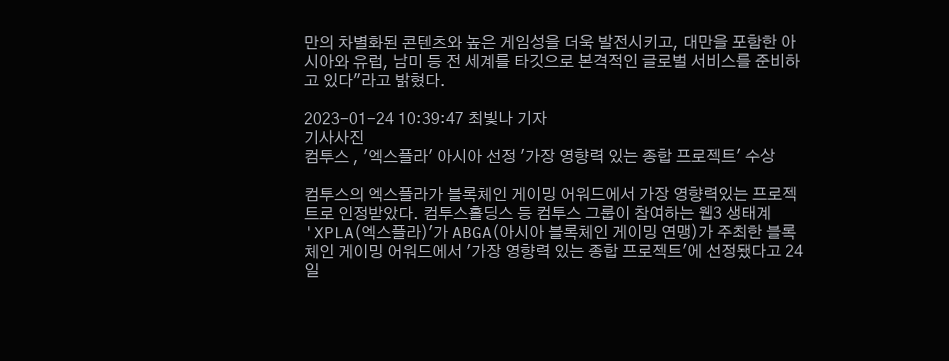만의 차별화된 콘텐츠와 높은 게임성을 더욱 발전시키고, 대만을 포함한 아시아와 유럽, 남미 등 전 세계를 타깃으로 본격적인 글로벌 서비스를 준비하고 있다"라고 밝혔다.

2023-01-24 10:39:47 최빛나 기자
기사사진
컴투스 , '엑스플라' 아시아 선정 '가장 영향력 있는 종합 프로젝트' 수상

컴투스의 엑스플라가 블록체인 게이밍 어워드에서 가장 영향력있는 프로젝트로 인정받았다. 컴투스홀딩스 등 컴투스 그룹이 참여하는 웹3 생태계 'XPLA(엑스플라)'가 ABGA(아시아 블록체인 게이밍 연맹)가 주최한 블록체인 게이밍 어워드에서 '가장 영향력 있는 종합 프로젝트'에 선정됐다고 24일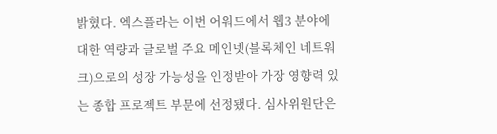밝혔다. 엑스플라는 이번 어워드에서 웹3 분야에 대한 역량과 글로벌 주요 메인넷(블록체인 네트워크)으로의 성장 가능성을 인정받아 가장 영향력 있는 종합 프로젝트 부문에 선정됐다. 심사위원단은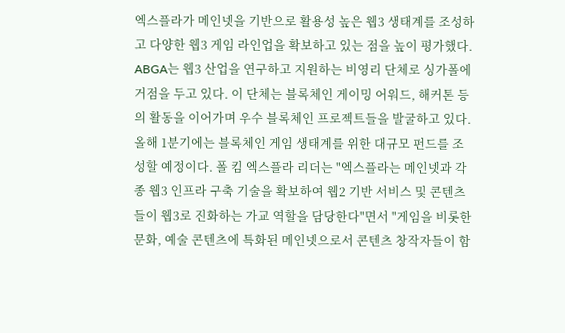엑스플라가 메인넷을 기반으로 활용성 높은 웹3 생태계를 조성하고 다양한 웹3 게임 라인업을 확보하고 있는 점을 높이 평가했다. ABGA는 웹3 산업을 연구하고 지원하는 비영리 단체로 싱가폴에 거점을 두고 있다. 이 단체는 블록체인 게이밍 어워드, 해커톤 등의 활동을 이어가며 우수 블록체인 프로젝트들을 발굴하고 있다. 올해 1분기에는 블록체인 게임 생태계를 위한 대규모 펀드를 조성할 예정이다. 폴 킴 엑스플라 리더는 "엑스플라는 메인넷과 각종 웹3 인프라 구축 기술을 확보하여 웹2 기반 서비스 및 콘텐츠들이 웹3로 진화하는 가교 역할을 담당한다"면서 "게임을 비롯한 문화, 예술 콘텐츠에 특화된 메인넷으로서 콘텐츠 창작자들이 함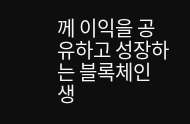께 이익을 공유하고 성장하는 블록체인 생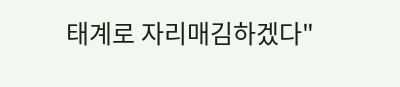태계로 자리매김하겠다"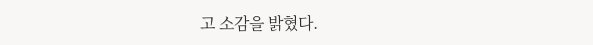고 소감을 밝혔다.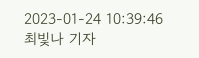2023-01-24 10:39:46 최빛나 기자